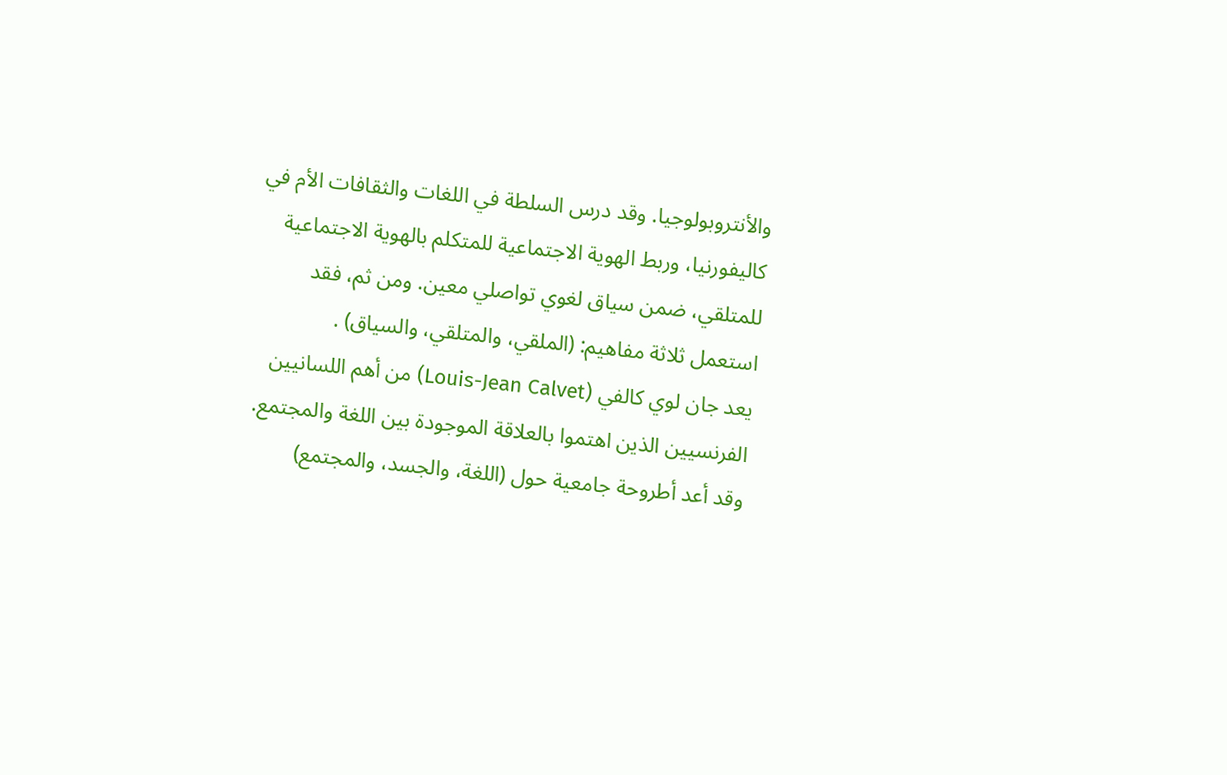والأنتروبولوجيا. وقد درس السلطة في اللغات والثقافات الأم في كاليفورنيا، وربط الهوية الاجتماعية للمتكلم بالهوية الاجتماعية للمتلقي، ضمن سياق لغوي تواصلي معين. ومن ثم، فقد استعمل ثلاثة مفاهيم: (الملقي، والمتلقي، والسياق) .
يعد جان لوي كالفي (Louis-Jean Calvet) من أهم اللسانيين الفرنسيين الذين اهتموا بالعلاقة الموجودة بين اللغة والمجتمع. وقد أعد أطروحة جامعية حول (اللغة، والجسد، والمجتمع)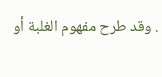. وقد طرح مفهوم الغلبة أو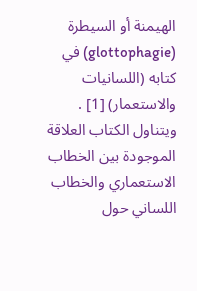الهيمنة أو السيطرة (glottophagie) في كتابه (اللسانيات والاستعمار) [1] . ويتناول الكتاب العلاقة الموجودة بين الخطاب الاستعماري والخطاب اللساني حول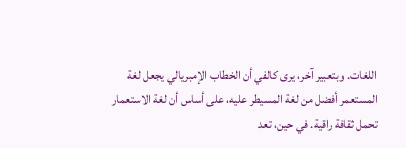اللغات. وبتعبير آخر، يرى كالفي أن الخطاب الإمبريالي يجعل لغة المستعمر أفضل من لغة المسيطر عليه، على أساس أن لغة الاستعمار تحمل ثقافة راقية. في حين، تعد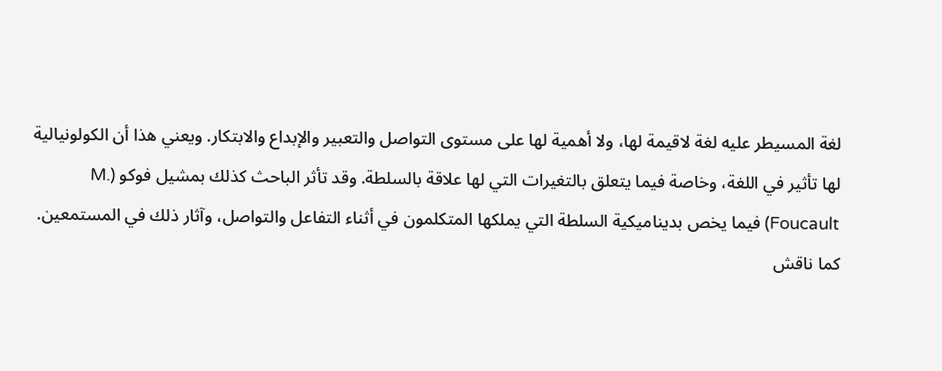لغة المسيطر عليه لغة لاقيمة لها، ولا أهمية لها على مستوى التواصل والتعبير والإبداع والابتكار. ويعني هذا أن الكولونيالية لها تأثير في اللغة، وخاصة فيما يتعلق بالتغيرات التي لها علاقة بالسلطة. وقد تأثر الباحث كذلك بمشيل فوكو (M. Foucault) فيما يخص بديناميكية السلطة التي يملكها المتكلمون في أثناء التفاعل والتواصل، وآثار ذلك في المستمعين.
كما ناقش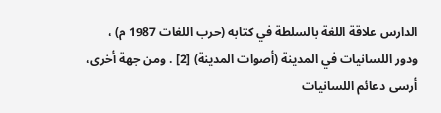الدارس علاقة اللغة بالسلطة في كتابه (حرب اللغات 1987 م) ، ودور اللسانيات في المدينة (أصوات المدينة) [2] . ومن جهة أخرى، أرسى دعائم اللسانيات